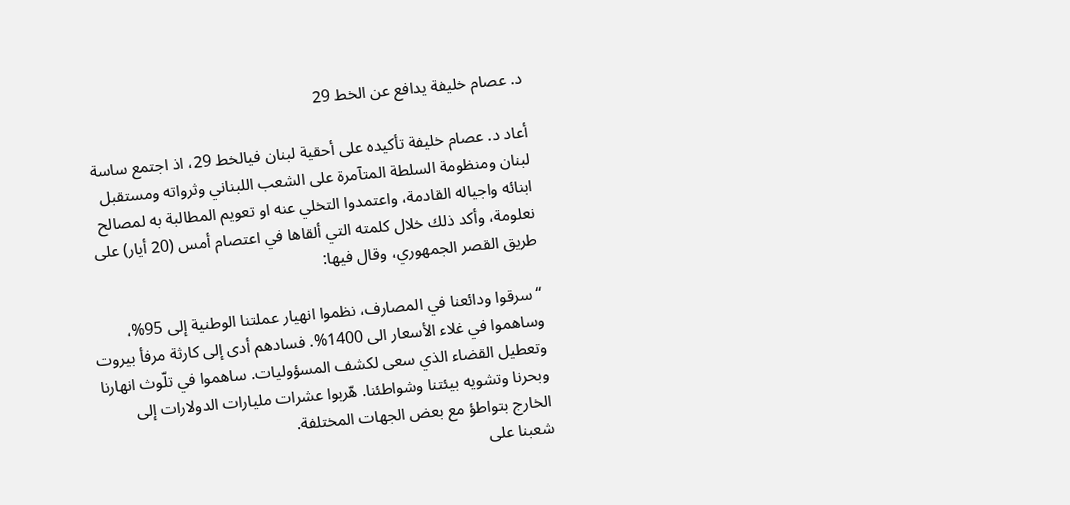د. عصام خليفة يدافع عن الخط 29

أعاد د. عصام خليفة تأكيده على أحقية لبنان فيالخط 29، اذ اجتمع ساسة لبنان ومنظومة السلطة المتآمرة على الشعب اللبناني وثرواته ومستقبل ابنائه واجياله القادمة، واعتمدوا التخلي عنه او تعويم المطالبة به لمصالح نعلومة، وأكد ذلك خلال كلمته التي ألقاها في اعتصام أمس (20 أيار) على طريق القصر الجمهوري، وقال فيها:

“سرقوا ودائعنا في المصارف، نظموا انهيار عملتنا الوطنية إلى 95%، وساهموا في غلاء الأسعار الى 1400%. فسادهم أدى إلى كارثة مرفأ بيروت وتعطيل القضاء الذي سعى لكشف المسؤوليات. ساهموا في تلّوث انهارنا وبحرنا وتشويه بيئتنا وشواطئنا. هّربوا عشرات مليارات الدولارات إلى الخارج بتواطؤ مع بعض الجهات المختلفة.
شعبنا على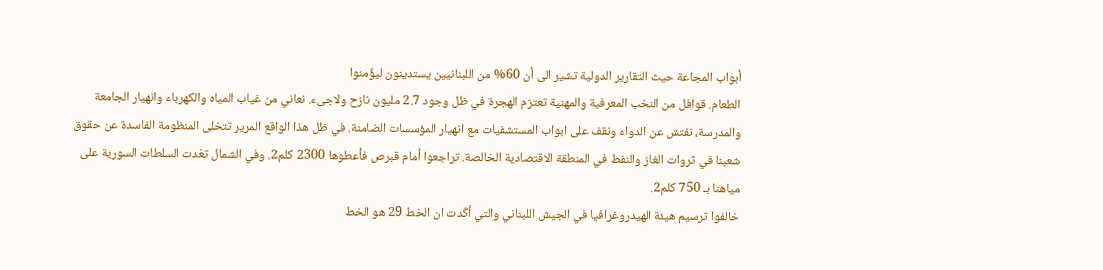أبواب المجاعة حيث التقارير الدولية تشير الى أن 60% من اللبنانيين يستدينون ليؤّمنوا
الطعام. قوافل من النخب المعرفية والمهنية تعتزم الهجرة في ظل وجود 2.7 مليون نازح ولاجىء. نعاني من غياب المياه والكهرباء وانهيار الجامعة والمدرسة، نفتش عن الدواء ونقف على ابواب المستشفيات مع انهيار المؤسسات الضامنة. في ظل هذا الواقع المرير تتخلى المنظومة الفاسدة عن حقوق شعبنا في ثروات الغاز والنفط في المنطقة الاقتصادية الخالصة. تراجعوا أمام قبرص فأعطوها 2300 كلم2. وفي الشمال تعّدت السلطات السورية على مياهنا بـ 750 كلم2.
خالفوا ترسيم هيئة الهيدروغرافيا في الجيش اللبناني والتي أكّدت ان الخط 29 هو الخط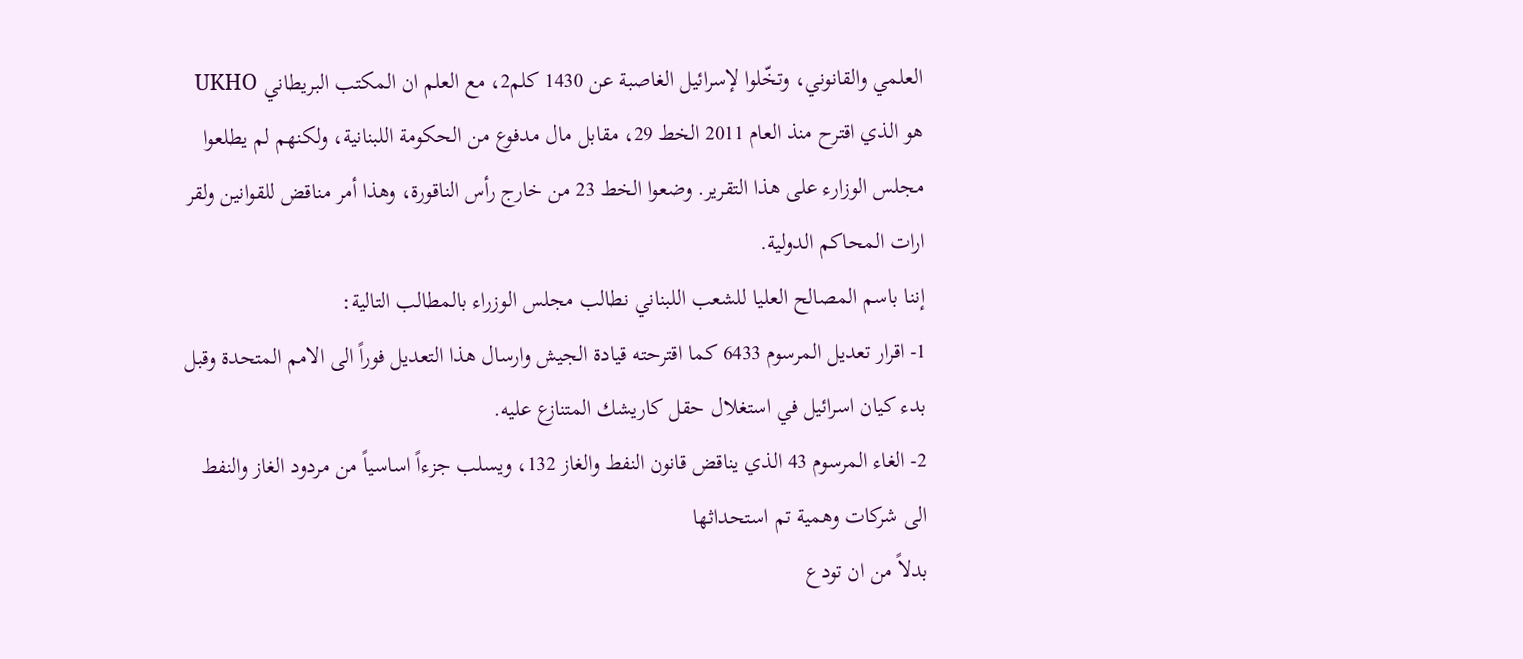العلمي والقانوني، وتخّلوا لإسرائيل الغاصبة عن 1430 كلم2، مع العلم ان المكتب البريطاني UKHO هو الذي اقترح منذ العام 2011 الخط 29، مقابل مال مدفوع من الحكومة اللبنانية، ولكنهم لم يطلعوا مجلس الوزارء على هذا التقرير. وضعوا الخط 23 من خارج رأس الناقورة، وهذا أمر مناقض للقوانين ولقر ارات المحاكم الدولية.
إننا باسم المصالح العليا للشعب اللبناني نطالب مجلس الوزراء بالمطالب التالية:
1- اقرار تعديل المرسوم 6433 كما اقترحته قيادة الجيش وارسال هذا التعديل فوراً الى الامم المتحدة وقبل بدء كيان اسرائيل في استغلال حقل كاريشك المتنازع عليه.
2- الغاء المرسوم 43 الذي يناقض قانون النفط والغاز 132، ويسلب جزءاً اساسياً من مردود الغاز والنفط الى شركات وهمية تم استحداثها
بدلاً من ان تودع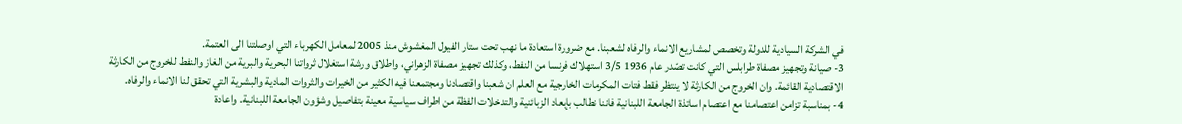في الشركة السيادية للدولة وتخصص لمشاريع الانماء والرفاه لشعبنا. مع ضرورة استعادة ما نهب تحت ستار الفيول المغشوش منذ 2005 لمعامل الكهرباء التي اوصلتنا الى العتمة.
3- صيانة وتجهيز مصفاة طرابلس التي كانت تصّدر عام 1936 3/5 استهلاك فرنسا من النفط، وكذلك تجهيز مصفاة الزهراني، واطلاق ورشة استغلال ثرواتنا البحرية والبرية من الغاز والنفط للخروج من الكارثة الاقتصادية القائمة. وان الخروج من الكارثة لا ينتظر فقط فتات المكرمات الخارجية مع العلم ان شعبنا واقتصادنا ومجتمعنا فيه الكثير من الخيرات والثروات المادية والبشرية التي تحقق لنا الانماء والرفاه.
4- بمناسبة تزامن اعتصامنا مع اعتصام اساتذة الجامعة اللبنانية فاننا نطالب بإبعاد الزبائنية والتدخلات الفظة من اطراف سياسية معينة بتفاصيل وشؤون الجامعة اللبنانية. واعادة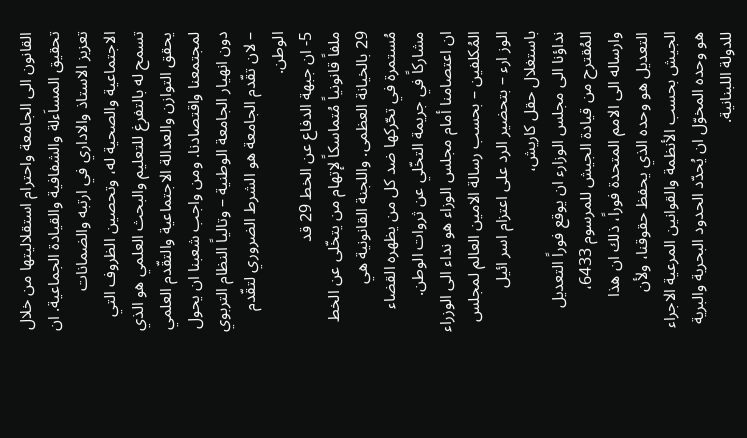القانون الى الجامعة واحترام استقلاليتها من خلال تحقيق المساَءلة والشفافية والقيادة الجماعية. ان تعزيز الاستاذ والاداري في ارتبه والضمانات الاجتماعية والصحية له، وتحصين الظروف التي تسمح له بالتفرغ للتعليم والبحث العلمي هو الذي يحقق التوازن والعدالة الاجتماعية والتقّدم العلمي لمجتمعنا واقتصادنا. ومن واجب شعبنا ان يحول دون انهيار الجامعة الوطنية – وتالياً النظام التربوي – لان تقّدم الجامعة هو الشرط الضروري لتقّدم الوطن.
5- ان جبهة الدفاع عن الخط 29 قد
ملفاً قانونياً مُتماسكاً لإتهام من يتخّلى عن الخط 29 بالخيانة العظمى. واللجنة القانونية هي مُستمرة في تحّركها ضد كل من يظهره القضاء مشاركاً في جريمة التخّلي عن ثروات الوطن.
ان اعتصامنا أمام مجلس الوزاء هو نداء الى الوزراء المُكلفين – بحسب رسالة الامين العالم لمجلس الوز ارء – بتحضير الرد على اعتزام اسر ائيل باستغلال حقل كاريش،
نداؤنا الى مجلس الوزارء ان يوقع فوراً التعديل المُقترح من قيادة الجيش للمرسوم 6433، وارساله الى الامم المتحدة فوراً، ذلك ان هذا التعديل هو وحده الذي يحفظ حقوقنا، ولأن الجيش بحسب الأنظمة والقوانين المرعية الاجراء هو وحده المخوّل ان يُحدّد الحدود البحرية والبرية للدولة اللبنانية.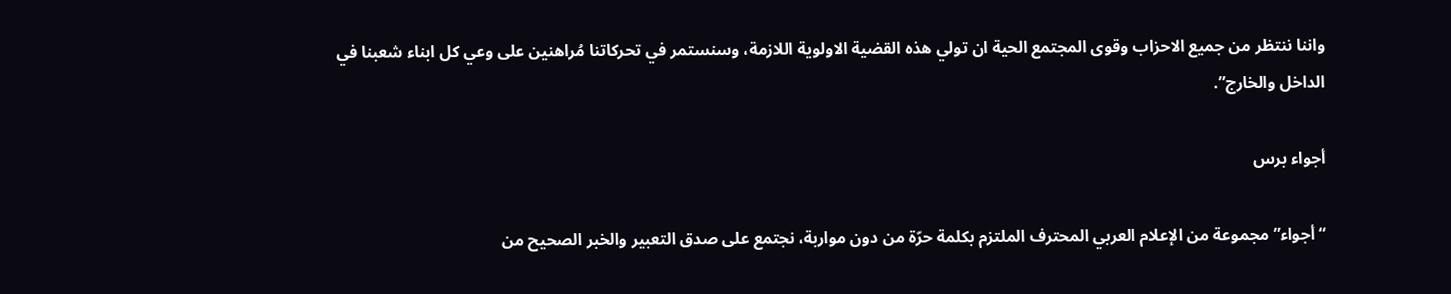واننا ننتظر من جميع الاحزاب وقوى المجتمع الحية ان تولي هذه القضية الاولوية اللازمة، وسنستمر في تحركاتنا مُراهنين على وعي كل ابناء شعبنا في الداخل والخارج”.

أجواء برس

“أجواء” مجموعة من الإعلام العربي المحترف الملتزم بكلمة حرّة من دون مواربة، نجتمع على صدق التعبير والخبر الصحيح من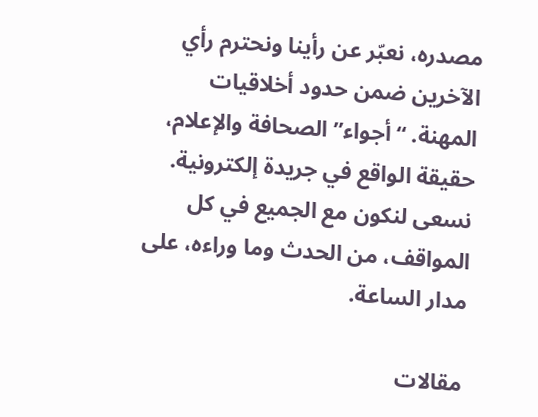مصدره، نعبّر عن رأينا ونحترم رأي الآخرين ضمن حدود أخلاقيات المهنة. “أجواء” الصحافة والإعلام، حقيقة الواقع في جريدة إلكترونية. نسعى لنكون مع الجميع في كل المواقف، من الحدث وما وراءه، على مدار الساعة.

مقالات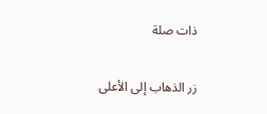ذات صلة

زر الذهاب إلى الأعلى